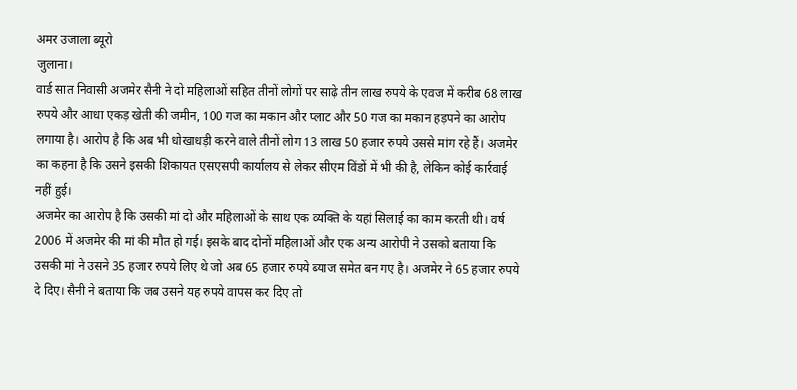अमर उजाला ब्यूरो
जुलाना।
वार्ड सात निवासी अजमेर सैनी ने दो महिलाओं सहित तीनों लोगों पर साढ़े तीन लाख रुपये के एवज में करीब 68 लाख रुपये और आधा एकड़ खेती की जमीन, 100 गज का मकान और प्लाट और 50 गज का मकान हड़पने का आरोप लगाया है। आरोप है कि अब भी धोखाधड़ी करने वाले तीनों लोग 13 लाख 50 हजार रुपये उससे मांग रहे हैं। अजमेर का कहना है कि उसने इसकी शिकायत एसएसपी कार्यालय से लेकर सीएम विंडों में भी की है, लेकिन कोई कार्रवाई नहीं हुई।
अजमेर का आरोप है कि उसकी मां दो और महिलाओं के साथ एक व्यक्ति के यहां सिलाई का काम करती थी। वर्ष 2006 में अजमेर की मां की मौत हो गई। इसके बाद दोनों महिलाओं और एक अन्य आरोपी ने उसको बताया कि उसकी मां ने उसने 35 हजार रुपये लिए थे जो अब 65 हजार रुपये ब्याज समेत बन गए है। अजमेर ने 65 हजार रुपये दे दिए। सैनी ने बताया कि जब उसने यह रुपये वापस कर दिए तो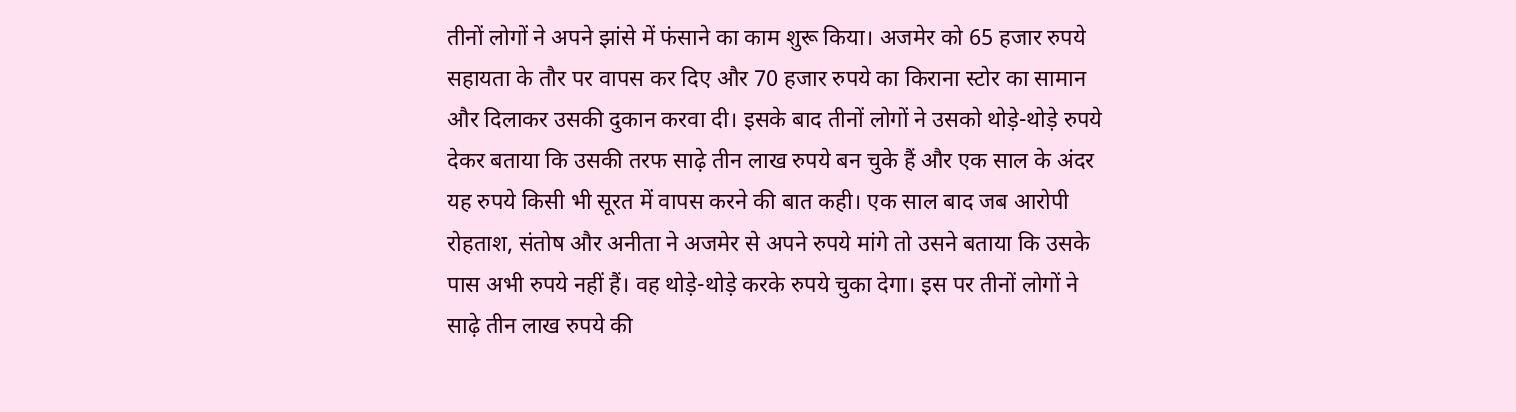तीनों लोगों ने अपने झांसे में फंसाने का काम शुरू किया। अजमेर को 65 हजार रुपये सहायता के तौर पर वापस कर दिए और 70 हजार रुपये का किराना स्टोर का सामान और दिलाकर उसकी दुकान करवा दी। इसके बाद तीनों लोगों ने उसको थोड़े-थोड़े रुपये देकर बताया कि उसकी तरफ साढ़े तीन लाख रुपये बन चुके हैं और एक साल के अंदर यह रुपये किसी भी सूरत में वापस करने की बात कही। एक साल बाद जब आरोपी रोहताश, संतोष और अनीता ने अजमेर से अपने रुपये मांगे तो उसने बताया कि उसके पास अभी रुपये नहीं हैं। वह थोड़े-थोड़े करके रुपये चुका देगा। इस पर तीनों लोगों ने साढ़े तीन लाख रुपये की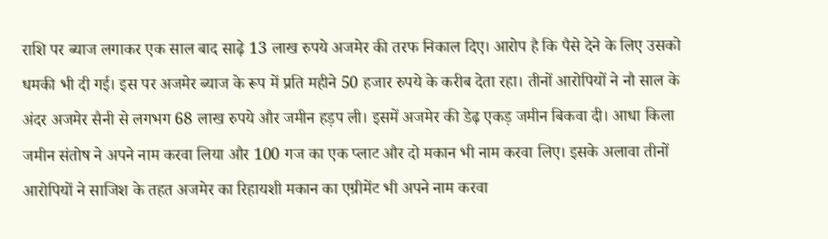राशि पर ब्याज लगाकर एक साल बाद साढ़े 13 लाख रुपये अजमेर की तरफ निकाल दिए। आरोप है कि पैसे देने के लिए उसको धमकी भी दी गई। इस पर अजमेर ब्याज के रूप में प्रति महीने 50 हजार रुपये के करीब देता रहा। तीनों आरोपियों ने नौ साल के अंदर अजमेर सैनी से लगभग 68 लाख रुपये और जमीन हड़प ली। इसमें अजमेर की डेढ़ एकड़ जमीन बिकवा दी। आधा किला जमीन संतोष ने अपने नाम करवा लिया और 100 गज का एक प्लाट और दो मकान भी नाम करवा लिए। इसके अलावा तीनों आरोपियों ने साजिश के तहत अजमेर का रिहायशी मकान का एग्रीमेंट भी अपने नाम करवा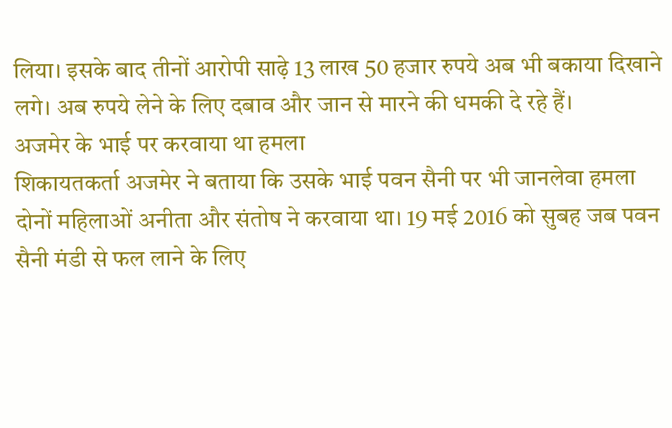लिया। इसके बाद तीनों आरोपी साढ़े 13 लाख 50 हजार रुपये अब भी बकाया दिखाने लगे। अब रुपये लेने के लिए दबाव और जान से मारने की धमकी दे रहे हैं।
अजमेर के भाई पर करवाया था हमला
शिकायतकर्ता अजमेर ने बताया कि उसके भाई पवन सैनी पर भी जानलेवा हमला दोनों महिलाओं अनीता और संतोष ने करवाया था। 19 मई 2016 को सुबह जब पवन सैनी मंडी से फल लाने के लिए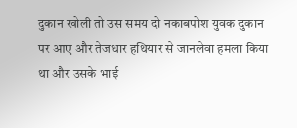दुकान खोली तो उस समय दो नकाबपोश युवक दुकान पर आए और तेजधार हथियार से जानलेवा हमला किया था और उसके भाई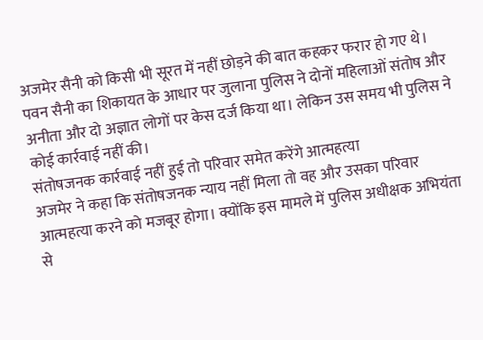अजमेर सैनी को किसी भी सूरत में नहीं छोड़ने की बात कहकर फरार हो गए थे। पवन सैनी का शिकायत के आधार पर जुलाना पुलिस ने दोनों महिलाओं संतोष और अनीता और दो अज्ञात लोगों पर केस दर्ज किया था। लेकिन उस समय भी पुलिस ने कोई कार्रवाई नहीं की।
संतोषजनक कार्रवाई नहीं हुई तो परिवार समेत करेंगे आत्महत्या
अजमेर ने कहा कि संतोषजनक न्याय नहीं मिला तो वह और उसका परिवार आत्महत्या करने को मजबूर होगा। क्योंकि इस मामले में पुलिस अधीक्षक अभियंता से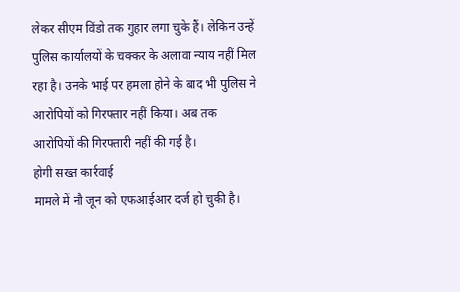लेकर सीएम विंडो तक गुहार लगा चुके हैं। लेकिन उन्हें पुलिस कार्यालयों के चक्कर के अलावा न्याय नहीं मिल रहा है। उनके भाई पर हमला होने के बाद भी पुलिस ने आरोपियों को गिरफ्तार नहीं किया। अब तक आरोपियों की गिरफ्तारी नहीं की गई है।
होगी सख्त कार्रवाई
मामले में नौ जून को एफआईआर दर्ज हो चुकी है।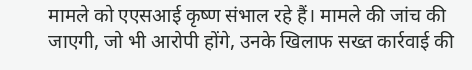मामले को एएसआई कृष्ण संभाल रहे हैं। मामले की जांच की जाएगी, जो भी आरोपी होंगे, उनके खिलाफ सख्त कार्रवाई की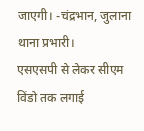जाएगी। -चंद्रभान, जुलाना थाना प्रभारी।
एसएसपी से लेकर सीएम विंडो तक लगाई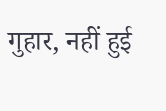गुहार, नहीं हुई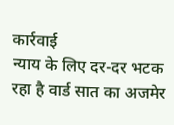कार्रवाई
न्याय के लिए दर-दर भटक रहा है वार्ड सात का अजमेर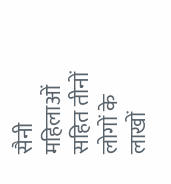सैनी
महिलाओं सहित तीनों लोगों के लाखों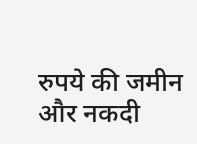रुपये की जमीन और नकदी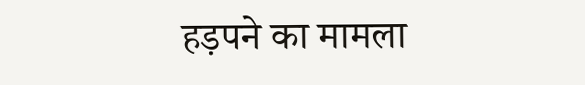हड़पने का मामला